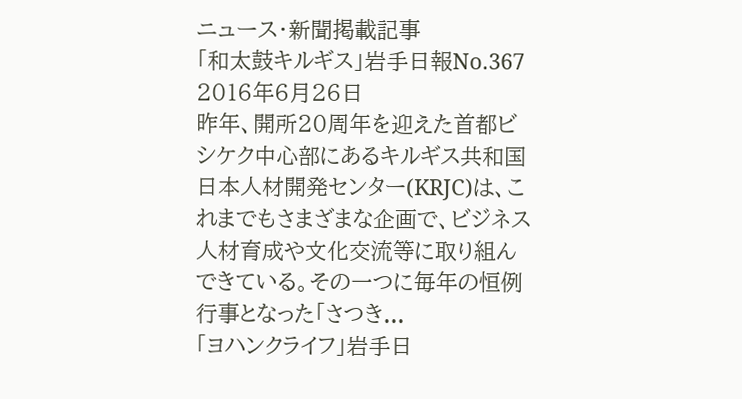ニュース・新聞掲載記事
「和太鼓キルギス」岩手日報No.367
2016年6月26日
昨年、開所20周年を迎えた首都ビシケク中心部にあるキルギス共和国日本人材開発センター(KRJC)は、これまでもさまざまな企画で、ビジネス人材育成や文化交流等に取り組んできている。その一つに毎年の恒例行事となった「さつき...
「ヨハンクライフ」岩手日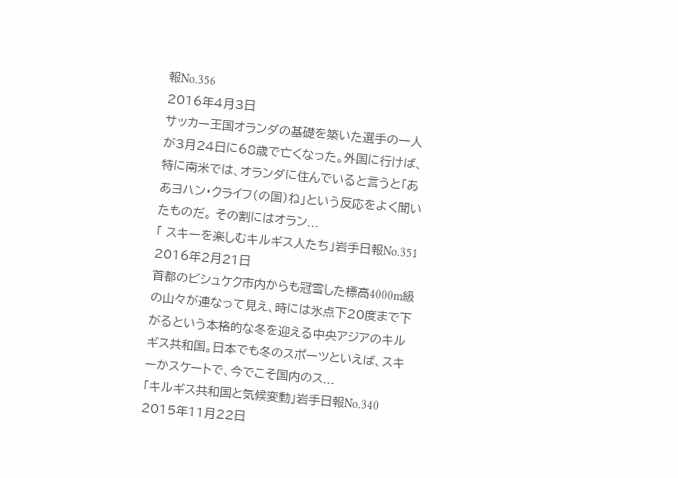報No.356
2016年4月3日
サッカー王国オランダの基礎を築いた選手の一人が3月24日に68歳で亡くなった。外国に行けば、特に南米では、オランダに住んでいると言うと「ああヨハン・クライフ(の国)ね」という反応をよく聞いたものだ。 その割にはオラン...
「 スキーを楽しむキルギス人たち」岩手日報No.351
2016年2月21日
首都のビシュケク市内からも冠雪した標高4000m級の山々が連なって見え、時には氷点下20度まで下がるという本格的な冬を迎える中央アジアのキルギス共和国。日本でも冬のスポーツといえば、スキーかスケートで、今でこそ国内のス...
「キルギス共和国と気候変動」岩手日報No.340
2015年11月22日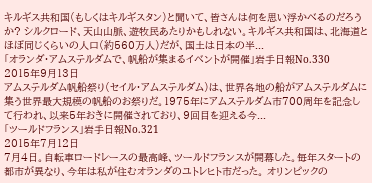キルギス共和国(もしくはキルギスタン)と聞いて、皆さんは何を思い浮かべるのだろうか? シルクロード、天山山脈、遊牧民あたりかもしれない。キルギス共和国は、北海道とほぼ同じくらいの人口(約560万人)だが、国土は日本の半...
「オランダ・アムステルダムで、帆船が集まるイベントが開催」岩手日報No.330
2015年9月13日
アムステルダム帆船祭り(セイル・アムステルダム)は、世界各地の船がアムステルダムに集う世界最大規模の帆船のお祭りだ。1975年にアムステルダム市700周年を記念して行われ、以来5年おきに開催されており、9回目を迎える今...
「ツールドフランス」岩手日報No.321
2015年7月12日
7月4日。自転車ロードレースの最高峰、ツールドフランスが開幕した。毎年スタートの都市が異なり、今年は私が住むオランダのユトレヒト市だった。 オリンピックの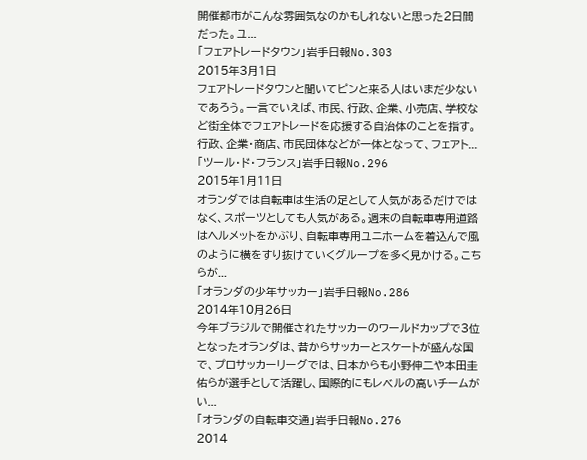開催都市がこんな雰囲気なのかもしれないと思った2日間だった。ユ...
「フェアトレードタウン」岩手日報No.303
2015年3月1日
フェアトレードタウンと聞いてピンと来る人はいまだ少ないであろう。一言でいえば、市民、行政、企業、小売店、学校など街全体でフェアトレードを応援する自治体のことを指す。行政、企業・商店、市民団体などが一体となって、フェアト...
「ツール・ド・フランス」岩手日報No.296
2015年1月11日
オランダでは自転車は生活の足として人気があるだけではなく、スポーツとしても人気がある。週末の自転車専用道路はヘルメットをかぶり、自転車専用ユニホームを着込んで風のように横をすり抜けていくグループを多く見かける。こちらが...
「オランダの少年サッカー」岩手日報No.286
2014年10月26日
今年ブラジルで開催されたサッカーのワールドカップで3位となったオランダは、昔からサッカーとスケートが盛んな国で、プロサッカーリーグでは、日本からも小野伸二や本田圭佑らが選手として活躍し、国際的にもレベルの高いチームがい...
「オランダの自転車交通」岩手日報No.276
2014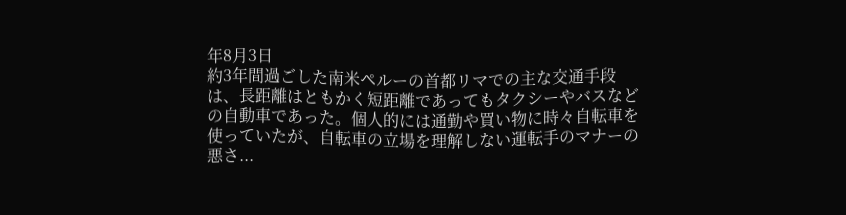年8月3日
約3年間過ごした南米ペルーの首都リマでの主な交通手段は、長距離はともかく短距離であってもタクシーやバスなどの自動車であった。個人的には通勤や買い物に時々自転車を使っていたが、自転車の立場を理解しない運転手のマナーの悪さ...